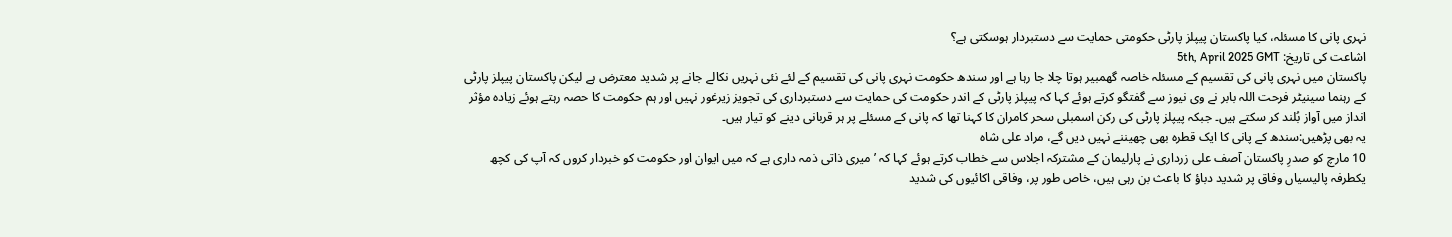نہری پانی کا مسئلہ، کیا پاکستان پیپلز پارٹی حکومتی حمایت سے دستبردار ہوسکتی ہے؟
اشاعت کی تاریخ: 5th, April 2025 GMT
پاکستان میں نہری پانی کی تقسیم کے مسئلہ خاصہ گھمبیر ہوتا چلا جا رہا ہے اور سندھ حکومت نہری پانی کی تقسیم کے لئے نئی نہریں نکالے جانے پر شدید معترض ہے لیکن پاکستان پیپلز پارٹی کے رہنما سینیٹر فرحت اللہ بابر نے وی نیوز سے گفتگو کرتے ہوئے کہا کہ پیپلز پارٹی کے اندر حکومت کی حمایت سے دستبرداری کی تجویز زیرغور نہیں اور ہم حکومت کا حصہ رہتے ہوئے زیادہ مؤثر انداز میں آواز بُلند کر سکتے ہیں۔ جبکہ پیپلز پارٹی کی رکن اسمبلی سحر کامران کا کہنا تھا کہ پانی کے مسئلے پر ہر قربانی دینے کو تیار ہیں۔
یہ بھی پڑھیں:سندھ کے پانی کا ایک قطرہ بھی چھیننے نہیں دیں گے، مراد علی شاہ
10 مارچ کو صدرِ پاکستان آصف علی زرداری نے پارلیمان کے مشترکہ اجلاس سے خطاب کرتے ہوئے کہا کہ ’میری ذاتی ذمہ داری ہے کہ میں ایوان اور حکومت کو خبردار کروں کہ آپ کی کچھ یکطرفہ پالیسیاں وفاق پر شدید دباؤ کا باعث بن رہی ہیں، خاص طور پر، وفاقی اکائیوں کی شدید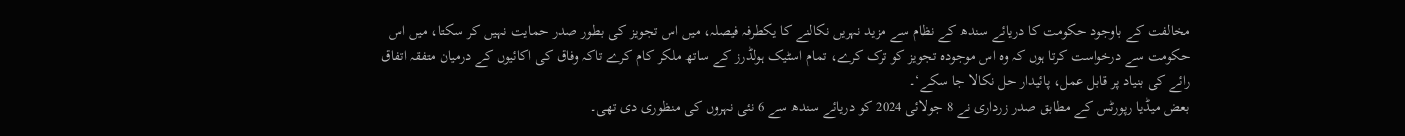مخالفت کے باوجود حکومت کا دریائے سندھ کے نظام سے مزید نہریں نکالنے کا یکطرفہ فیصلہ، میں اس تجویز کی بطور صدر حمایت نہیں کر سکتا، میں اس حکومت سے درخواست کرتا ہوں کہ وہ اس موجودہ تجویز کو ترک کرے، تمام اسٹیک ہولڈرز کے ساتھ ملکر کام کرے تاکہ وفاق کی اکائیوں کے درمیان متفقہ اتفاق رائے کی بنیاد پر قابل عمل، پائیدار حل نکالا جا سکے‘۔
بعض میڈیا رپورٹس کے مطابق صدر زرداری نے 8 جولائی 2024 کو دریائے سندھ سے 6 نئی نہروں کی منظوری دی تھی۔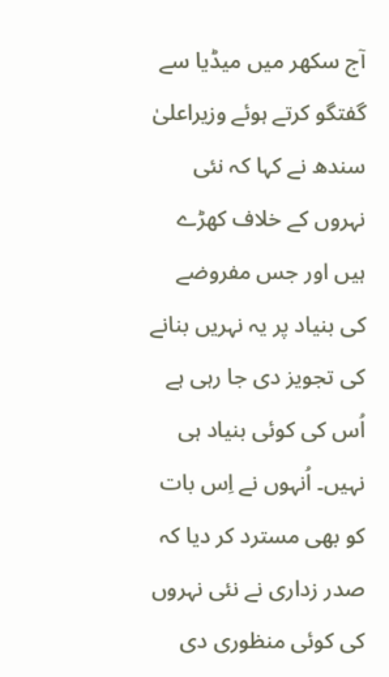آج سکھر میں میڈیا سے گفتگو کرتے ہوئے وزیراعلیٰ سندھ نے کہا کہ نئی نہروں کے خلاف کھڑے ہیں اور جس مفروضے کی بنیاد پر یہ نہریں بنانے کی تجویز دی جا رہی ہے اُس کی کوئی بنیاد ہی نہیں۔ اُنہوں نے اِس بات کو بھی مسترد کر دیا کہ صدر زداری نے نئی نہروں کی کوئی منظوری دی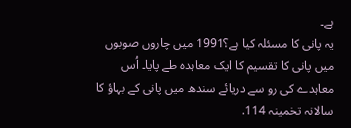ہے۔
یہ پانی کا مسئلہ کیا ہے؟1991 میں چاروں صوبوں میں پانی کا تقسیم کا ایک معاہدہ طے پایا۔ اُس معاہدے کی رو سے دریائے سندھ میں پانی کے بہاؤ کا سالانہ تخمینہ 114.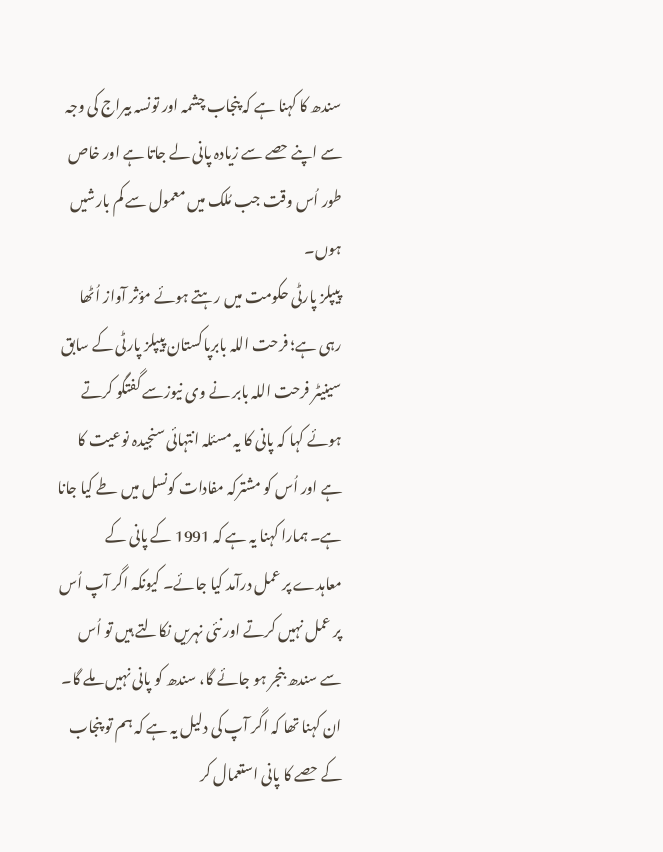سندھ کا کہنا ہے کہ پنجاب چشمہ اور تونسہ بیراج کی وجہ سے اپنے حصے سے زیادہ پانی لے جاتا ہے اور خاص طور اُس وقت جب مُلک میں معمول سے کم بارشیں ہوں۔
پیپلز پارٹی حکومت میں رہتے ہوئے مؤثر آواز اُٹھا رہی ہے؛ فرحت اللہ بابرپاکستان پیپلز پارٹی کے سابق سینیٹر فرحت اللہ بابر نے وی نیوزسے گفتگو کرتے ہوئے کہا کہ پانی کا یہ مسئلہ انتہائی سنجیدہ نوعیت کا ہے اور اُس کو مشترکہ مفادات کونسل میں طے کیا جانا ہے۔ ہمارا کہنا یہ ہے کہ 1991 کے پانی کے معاہدے پر عمل درآمد کیا جائے۔ کیونکہ اگر آپ اُس پر عمل نہیں کرتے اور نئی نہریں نکالتے ہیں تو اُس سے سندھ بنجر ہو جائے گا، سندھ کو پانی نہیں ملے گا۔
ان کہنا تھا کہ اگر آپ کی دلیل یہ ہے کہ ہم تو پنجاب کے حصے کا پانی استعمال کر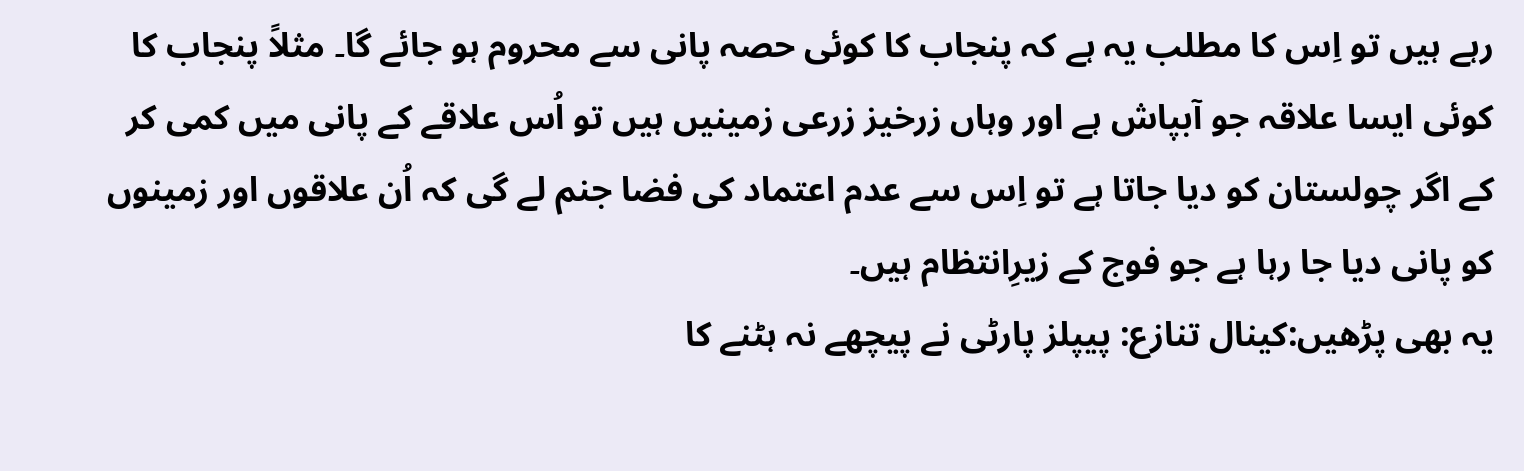رہے ہیں تو اِس کا مطلب یہ ہے کہ پنجاب کا کوئی حصہ پانی سے محروم ہو جائے گا۔ مثلاً پنجاب کا کوئی ایسا علاقہ جو آبپاش ہے اور وہاں زرخیز زرعی زمینیں ہیں تو اُس علاقے کے پانی میں کمی کر کے اگر چولستان کو دیا جاتا ہے تو اِس سے عدم اعتماد کی فضا جنم لے گی کہ اُن علاقوں اور زمینوں کو پانی دیا جا رہا ہے جو فوج کے زیرِانتظام ہیں۔
یہ بھی پڑھیں:کینال تنازع: پیپلز پارٹی نے پیچھے نہ ہٹنے کا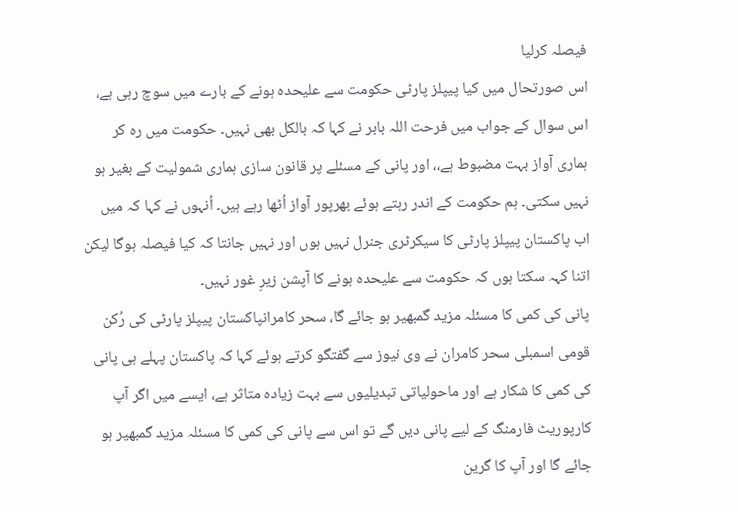فیصلہ کرلیا
اس صورتحال میں کیا پیپلز پارٹی حکومت سے علیحدہ ہونے کے بارے میں سوچ رہی ہے، اس سوال کے جواب میں فرحت اللہ بابر نے کہا کہ بالکل بھی نہیں۔ حکومت میں رہ کر ہماری آواز بہت مضبوط ہے،، اور پانی کے مسئلے پر قانون سازی ہماری شمولیت کے بغیر ہو نہیں سکتی۔ ہم حکومت کے اندر رہتے ہوئے بھرپور آواز اُٹھا رہے ہیں۔ اُنہوں نے کہا کہ میں اب پاکستان پیپلز پارٹی کا سیکرٹری جنرل نہیں ہوں اور نہیں جانتا کہ کیا فیصلہ ہوگا لیکن اتنا کہہ سکتا ہوں کہ حکومت سے علیحدہ ہونے کا آپشن زیرِ غور نہیں۔
پانی کی کمی کا مسئلہ مزید گمبھیر ہو جائے گا، سحر کامرانپاکستان پیپلز پارٹی کی رُکن قومی اسمبلی سحر کامران نے وی نیوز سے گفتگو کرتے ہوئے کہا کہ پاکستان پہلے ہی پانی کی کمی کا شکار ہے اور ماحولیاتی تبدیلیوں سے بہت زیادہ متاثر ہے، ایسے میں اگر آپ کارپوریٹ فارمنگ کے لیے پانی دیں گے تو اس سے پانی کی کمی کا مسئلہ مزید گمبھیر ہو جائے گا اور آپ کا گرین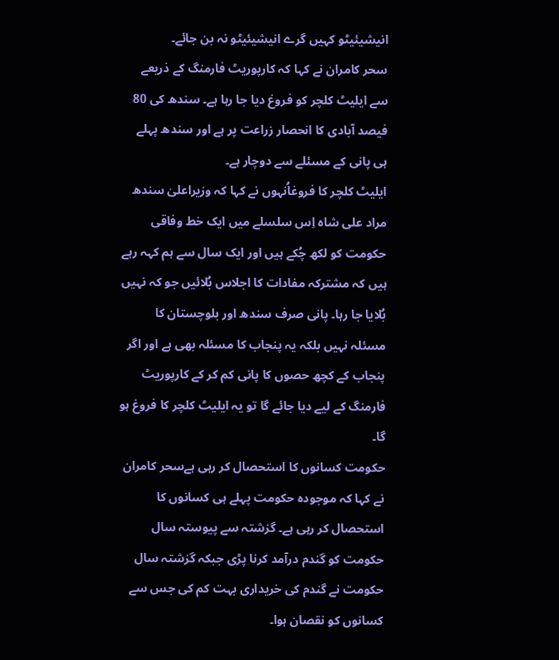انیشیئیٹو کہیں گرے انیشیئیٹو نہ بن جائے۔
سحر کامران نے کہا کہ کارپوریٹ فارمنگ کے ذریعے سے ایلیٹ کلچر کو فروغ دیا جا رہا ہے۔ سندھ کی 80 فیصد آبادی کا انحصار زراعت پر ہے اور سندھ پہلے ہی پانی کے مسئلے سے دوچار ہے۔
ایلیٹ کلچر کا فروغاُنہوں نے کہا کہ وزیراعلیٰ سندھ مراد علی شاہ اِس سلسلے میں ایک خط وفاقی حکومت کو لکھ چُکے ہیں اور ایک سال سے ہم کہہ رہے ہیں کہ مشترکہ مفادات کا اجلاس بُلائیں جو کہ نہیں بُلایا جا رہا۔ پانی صرف سندھ اور بلوچستان کا مسئلہ نہیں بلکہ یہ پنجاب کا مسئلہ بھی ہے اور اگر پنجاب کے کچھ حصوں کا پانی کم کر کے کارپوریٹ فارمنگ کے لیے دیا جائے گا تو یہ ایلیٹ کلچر کا فروغ ہو گا۔
حکومت کسانوں کا استحصال کر رہی ہےسحر کامران نے کہا کہ موجودہ حکومت پہلے ہی کسانوں کا استحصال کر رہی ہے۔ گزشتہ سے پیوستہ سال حکومت کو گندم درآمد کرنا پڑی جبکہ گزشتہ سال حکومت نے گندم کی خریداری بہت کم کی جس سے کسانوں کو نقصان ہوا۔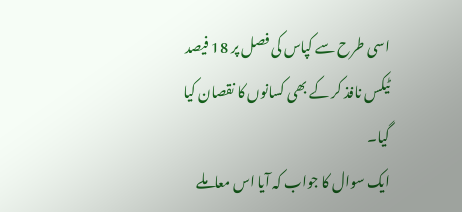اسی طرح سے کپاس کی فصل پر 18 فیصد ٹیکس نافذ کر کے بھی کسانوں کا نقصان کیا گیا۔
ایک سوال کا جواب کہ آیا اس معاملے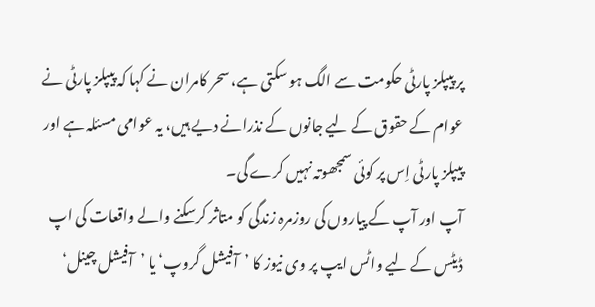پر پیپلز پارٹی حکومت سے الگ ہو سکتی ہے، سحر کامران نے کہا کہ پیپلز پارٹی نے عوام کے حقوق کے لیے جانوں کے نذرانے دیے ہیں، یہ عوامی مسئلہ ہے اور پیپلز پارٹی اِس پر کوئی سمجھوتہ نہیں کرے گی۔
آپ اور آپ کے پیاروں کی روزمرہ زندگی کو متاثر کرسکنے والے واقعات کی اپ ڈیٹس کے لیے واٹس ایپ پر وی نیوز کا ’آفیشل گروپ‘ یا ’آفیشل چینل‘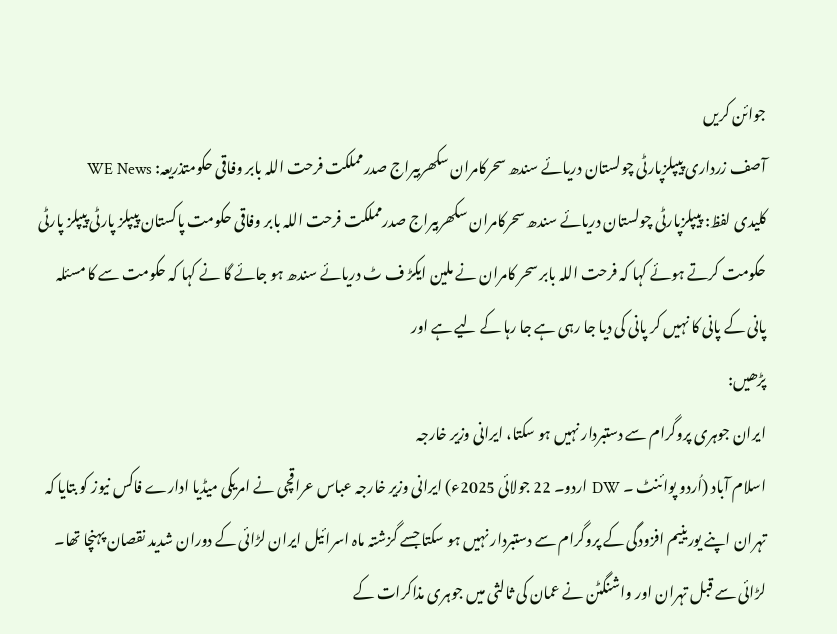جوائن کریں
آصف زرداری پیپلزپارٹی چولستان دریائے سندھ سحرکامران سکھربیراج صدرمملکت فرحت اللہ بابر وفاقی حکومتذریعہ: WE News
کلیدی لفظ: پیپلزپارٹی چولستان دریائے سندھ سحرکامران سکھربیراج صدرمملکت فرحت اللہ بابر وفاقی حکومت پاکستان پیپلز پارٹی پیپلز پارٹی حکومت کرتے ہوئے کہا کہ فرحت اللہ بابر سحر کامران نے ملین ایکڑ ف ٹ دریائے سندھ ہو جائے گا نے کہا کہ حکومت سے کا مسئلہ پانی کے پانی کا نہیں کر پانی کی دیا جا رہی ہے جا رہا کے لیے ہے اور
پڑھیں:
ایران جوہری پروگرام سے دستبردار نہیں ہو سکتا، ایرانی وزیر خارجہ
اسلام آباد (اُردو پوائنٹ ۔ DW اردو۔ 22 جولائی 2025ء) ایرانی وزیر خارجہ عباس عراقچی نے امریکی میڈیا ادارے فاکس نیوز کو بتایا کہ تہران اپنے یورینیم افزودگی کے پروگرام سے دستبردار نہیں ہو سکتا جسے گزشتہ ماہ اسرائیل ایران لڑائی کے دوران شدید نقصان پہنچا تھا۔
لڑائی سے قبل تہران اور واشنگٹن نے عمان کی ثالثی میں جوہری مذاکرات کے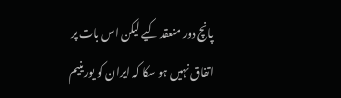پانچ دور منعقد کیے لیکن اس بات پر اتفاق نہیں ہو سکا کہ ایران کو یورینیم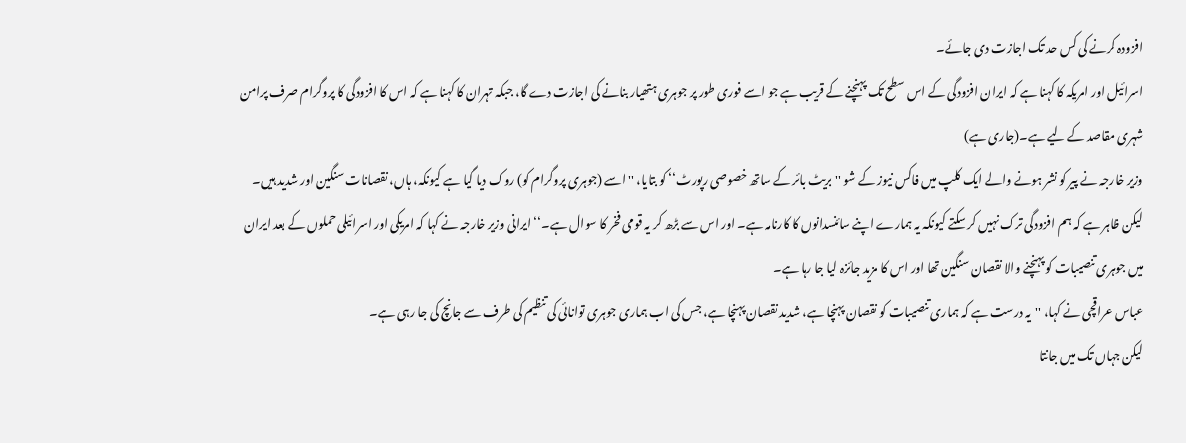افزودہ کرنے کی کس حد تک اجازت دی جائے۔
اسرائیل اور امریکہ کا کہنا ہے کہ ایران افزودگی کے اس سطح تک پہنچنے کے قریب ہے جو اسے فوری طور پر جوہری ہتھیار بنانے کی اجازت دے گا، جبکہ تہران کا کہنا ہے کہ اس کا افزودگی کا پروگرام صرف پرامن شہری مقاصد کے لیے ہے۔(جاری ہے)
وزیر خارجہ نے پیر کو نشر ہونے والے ایک کلپ میں فاکس نیوز کے شو ''بریٹ بائر کے ساتھ خصوصی رپورٹ‘‘ کو بتایا، ''اسے (جوہری پروگرام کو) روک دیا گیا ہے کیونکہ، ہاں، نقصانات سنگین اور شدید ہیں۔
لیکن ظاہر ہے کہ ہم افزودگی ترک نہیں کر سکتے کیونکہ یہ ہمارے اپنے سائنسدانوں کا کارنامہ ہے۔ اور اس سے بڑھ کر یہ قومی فخر کا سوال ہے۔‘‘ایرانی وزیر خارجہ نے کہا کہ امریکی اور اسرائیلی حملوں کے بعد ایران میں جوہری تنصیبات کو پہنچنے والا نقصان سنگین تھا اور اس کا مزید جائزہ لیا جا رہا ہے۔
عباس عراقچی نے کہا، ''یہ درست ہے کہ ہماری تنصیبات کو نقصان پہنچا ہے، شدید نقصان پہنچا ہے، جس کی اب ہماری جوہری توانائی کی تنظیم کی طرف سے جانچ کی جا رہی ہے۔
لیکن جہاں تک میں جانتا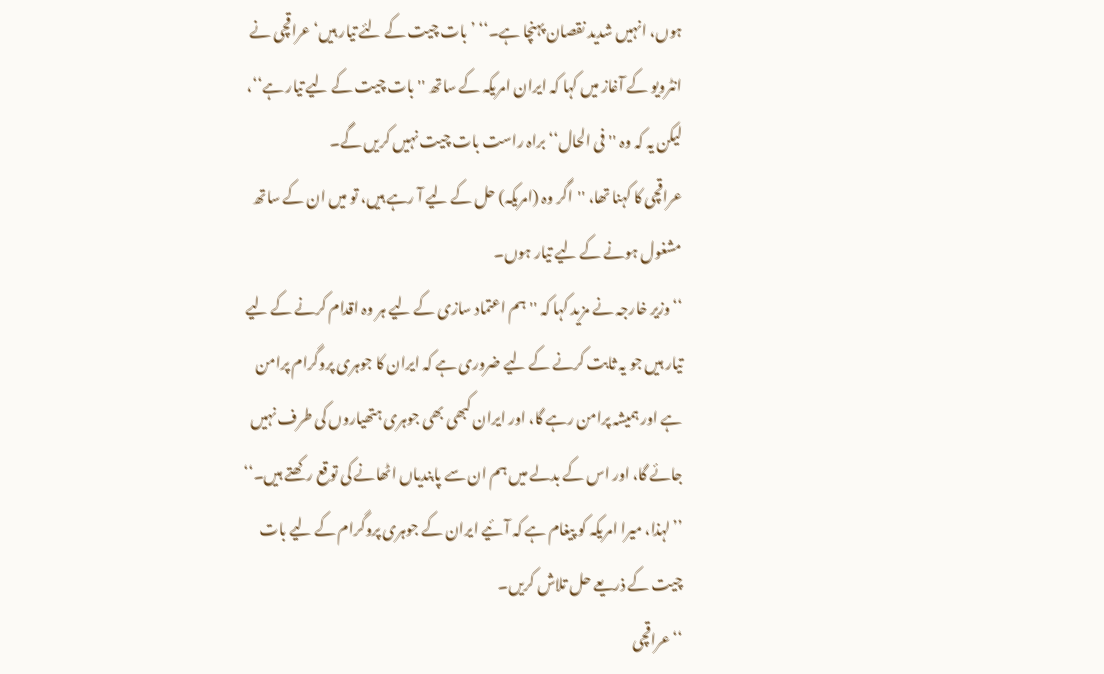ہوں، انہیں شدید نقصان پہنچا ہے۔‘‘ ’بات چیت کے لئے تیار ہیں‘عراقچی نے انٹرویو کے آغاز میں کہا کہ ایران امریکہ کے ساتھ ''بات چیت کے لیے تیار ہے‘‘، لیکن یہ کہ وہ ''فی الحال‘‘ براہ راست بات چیت نہیں کریں گے۔
عراقچی کا کہنا تھا، ''اگر وہ (امریکہ) حل کے لیے آ رہے ہیں، تو میں ان کے ساتھ مشغول ہونے کے لیے تیار ہوں۔
‘‘وزیر خارجہ نے مزید کہا کہ ''ہم اعتماد سازی کے لیے ہر وہ اقدام کرنے کے لیے تیار ہیں جو یہ ثابت کرنے کے لیے ضروری ہے کہ ایران کا جوہری پروگرام پرامن ہے اور ہمیشہ پرامن رہے گا، اور ایران کبھی بھی جوہری ہتھیاروں کی طرف نہیں جائے گا، اور اس کے بدلے میں ہم ان سے پابندیاں اٹھانے کی توقع رکھتے ہیں۔‘‘
’’لہذا، میرا امریکہ کو پیغام ہے کہ آئیے ایران کے جوہری پروگرام کے لیے بات چیت کے ذریعے حل تلاش کریں۔
‘‘عراقچی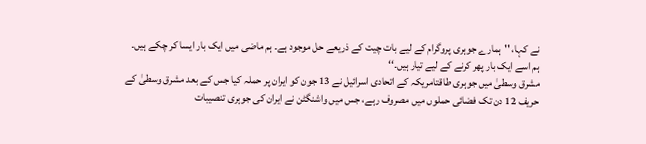نے کہا، ''ہمارے جوہری پروگرام کے لیے بات چیت کے ذریعے حل موجود ہے۔ ہم ماضی میں ایک بار ایسا کر چکے ہیں۔ ہم اسے ایک بار پھر کرنے کے لیے تیار ہیں۔‘‘
مشرق وسطیٰ میں جوہری طاقتامریکہ کے اتحادی اسرائیل نے 13 جون کو ایران پر حملہ کیا جس کے بعد مشرق وسطیٰ کے حریف 12 دن تک فضائی حملوں میں مصروف رہے، جس میں واشنگٹن نے ایران کی جوہری تنصیبات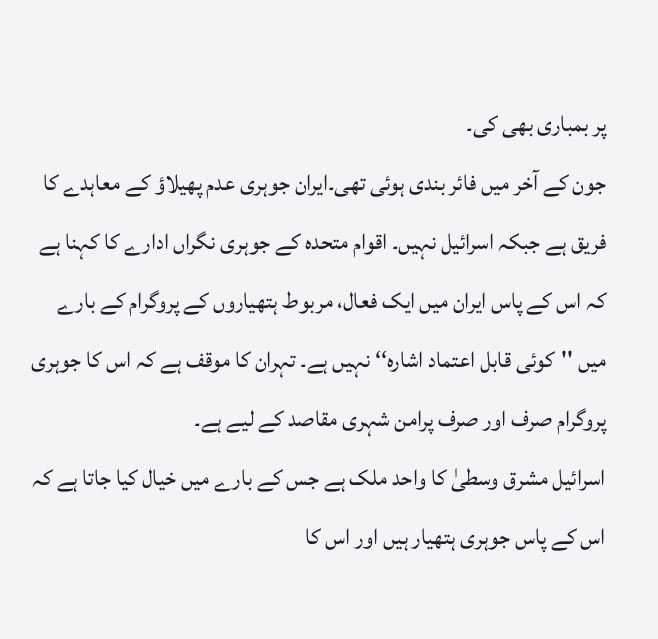پر بمباری بھی کی۔
جون کے آخر میں فائر بندی ہوئی تھی۔ایران جوہری عدم پھیلاؤ کے معاہدے کا فریق ہے جبکہ اسرائیل نہیں۔ اقوام متحدہ کے جوہری نگراں ادارے کا کہنا ہے کہ اس کے پاس ایران میں ایک فعال، مربوط ہتھیاروں کے پروگرام کے بارے میں ''کوئی قابل اعتماد اشارہ‘‘ نہیں ہے۔ تہران کا موقف ہے کہ اس کا جوہری پروگرام صرف اور صرف پرامن شہری مقاصد کے لیے ہے۔
اسرائیل مشرق وسطیٰ کا واحد ملک ہے جس کے بارے میں خیال کیا جاتا ہے کہ اس کے پاس جوہری ہتھیار ہیں اور اس کا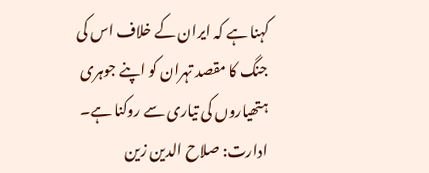کہنا ہے کہ ایران کے خلاف اس کی جنگ کا مقصد تہران کو اپنے جوہری ہتھیاروں کی تیاری سے روکنا ہے۔
ادارت: صلاح الدین زین